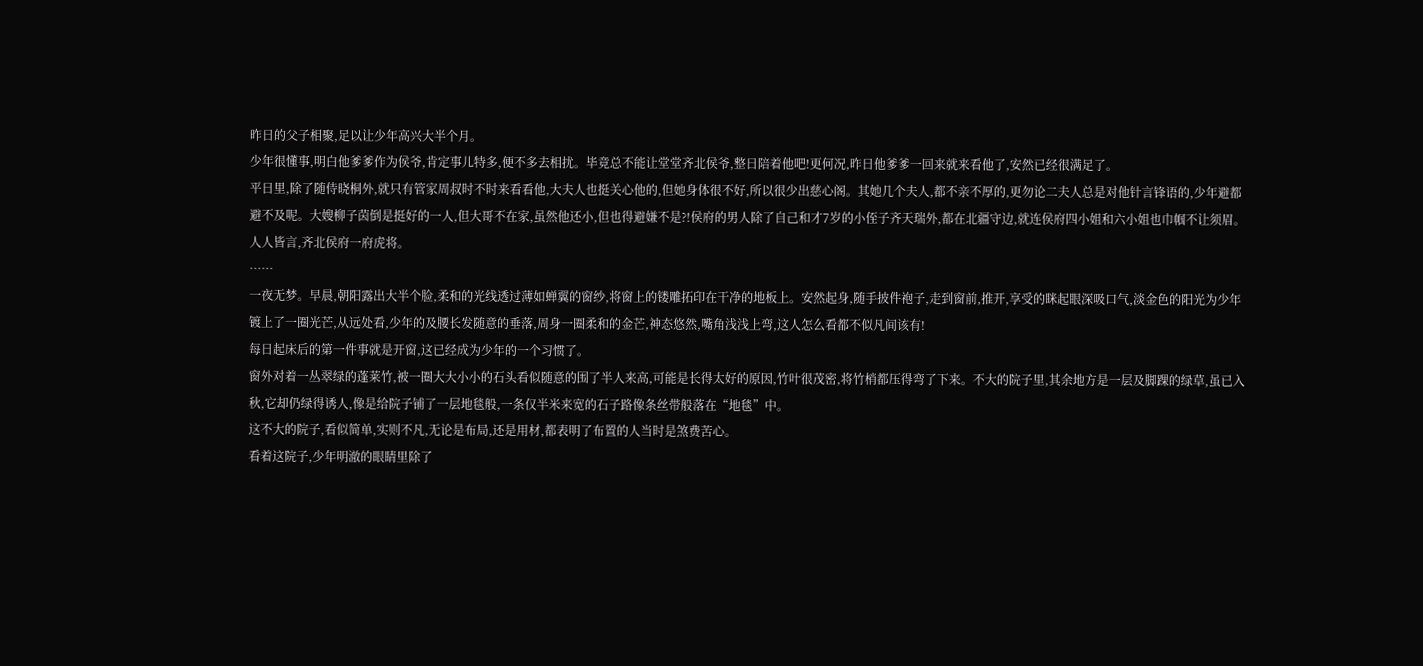昨日的父子相聚,足以让少年高兴大半个月。
少年很懂事,明白他爹爹作为侯爷,肯定事儿特多,便不多去相扰。毕竟总不能让堂堂齐北侯爷,整日陪着他吧!更何况,昨日他爹爹一回来就来看他了,安然已经很满足了。
平日里,除了随侍晓桐外,就只有管家周叔时不时来看看他,大夫人也挺关心他的,但她身体很不好,所以很少出慈心阁。其她几个夫人,都不亲不厚的,更勿论二夫人总是对他针言锋语的,少年避都避不及呢。大嫂柳子茵倒是挺好的一人,但大哥不在家,虽然他还小,但也得避嫌不是?!侯府的男人除了自己和才7岁的小侄子齐天瑞外,都在北疆守边,就连侯府四小姐和六小姐也巾帼不让须眉。
人人皆言,齐北侯府一府虎将。
……
一夜无梦。早晨,朝阳露出大半个脸,柔和的光线透过薄如蝉翼的窗纱,将窗上的镂雕拓印在干净的地板上。安然起身,随手披件袍子,走到窗前,推开,享受的眯起眼深吸口气,淡金色的阳光为少年镀上了一圈光芒,从远处看,少年的及腰长发随意的垂落,周身一圈柔和的金芒,神态悠然,嘴角浅浅上弯,这人怎么看都不似凡间该有!
每日起床后的第一件事就是开窗,这已经成为少年的一个习惯了。
窗外对着一丛翠绿的蓬莱竹,被一圈大大小小的石头看似随意的围了半人来高,可能是长得太好的原因,竹叶很茂密,将竹梢都压得弯了下来。不大的院子里,其余地方是一层及脚踝的绿草,虽已入秋,它却仍绿得诱人,像是给院子铺了一层地毯般,一条仅半米来宽的石子路像条丝带般落在“地毯”中。
这不大的院子,看似简单,实则不凡,无论是布局,还是用材,都表明了布置的人当时是煞费苦心。
看着这院子,少年明澈的眼睛里除了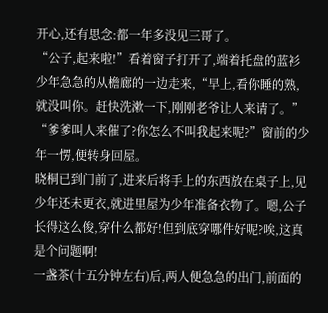开心,还有思念:都一年多没见三哥了。
“公子,起来啦!”看着窗子打开了,端着托盘的蓝衫少年急急的从檐廊的一边走来,“早上,看你睡的熟,就没叫你。赶快洗漱一下,刚刚老爷让人来请了。”
“爹爹叫人来催了?你怎么不叫我起来呢?”窗前的少年一愣,便转身回屋。
晓桐已到门前了,进来后将手上的东西放在桌子上,见少年还未更衣,就进里屋为少年准备衣物了。嗯,公子长得这么俊,穿什么都好!但到底穿哪件好呢?唉,这真是个问题啊!
一盏茶(十五分钟左右)后,两人便急急的出门,前面的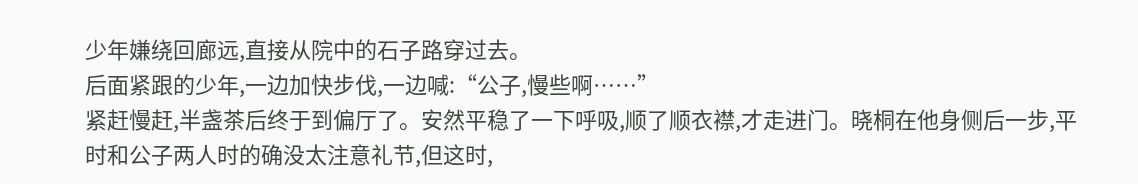少年嫌绕回廊远,直接从院中的石子路穿过去。
后面紧跟的少年,一边加快步伐,一边喊:“公子,慢些啊……”
紧赶慢赶,半盏茶后终于到偏厅了。安然平稳了一下呼吸,顺了顺衣襟,才走进门。晓桐在他身侧后一步,平时和公子两人时的确没太注意礼节,但这时,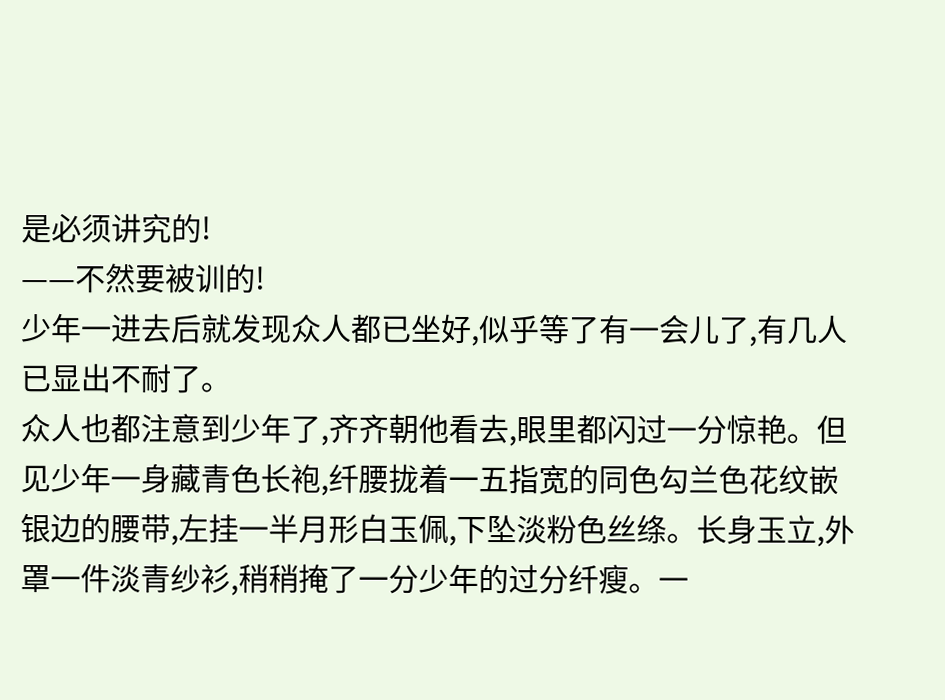是必须讲究的!
——不然要被训的!
少年一进去后就发现众人都已坐好,似乎等了有一会儿了,有几人已显出不耐了。
众人也都注意到少年了,齐齐朝他看去,眼里都闪过一分惊艳。但见少年一身藏青色长袍,纤腰拢着一五指宽的同色勾兰色花纹嵌银边的腰带,左挂一半月形白玉佩,下坠淡粉色丝绦。长身玉立,外罩一件淡青纱衫,稍稍掩了一分少年的过分纤瘦。一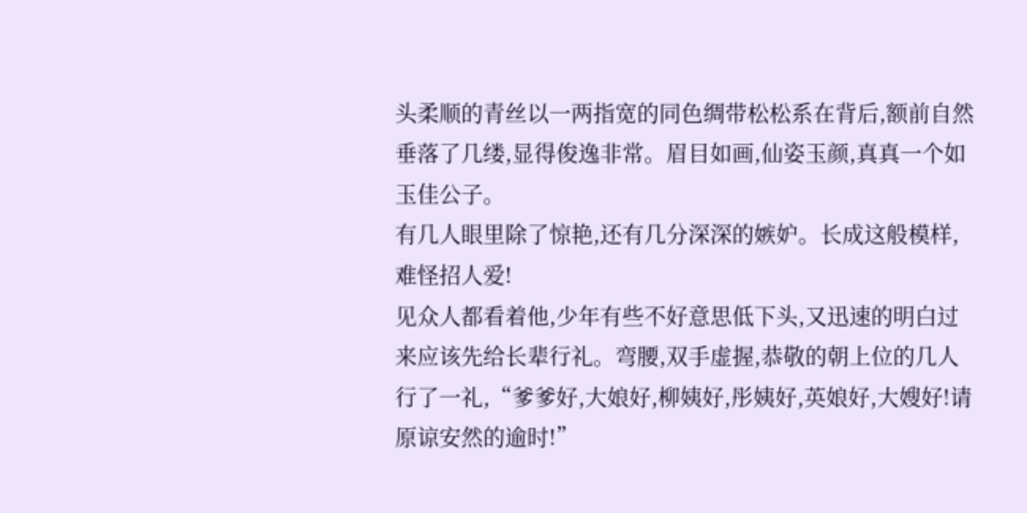头柔顺的青丝以一两指宽的同色绸带松松系在背后,额前自然垂落了几缕,显得俊逸非常。眉目如画,仙姿玉颜,真真一个如玉佳公子。
有几人眼里除了惊艳,还有几分深深的嫉妒。长成这般模样,难怪招人爱!
见众人都看着他,少年有些不好意思低下头,又迅速的明白过来应该先给长辈行礼。弯腰,双手虚握,恭敬的朝上位的几人行了一礼,“爹爹好,大娘好,柳姨好,彤姨好,英娘好,大嫂好!请原谅安然的逾时!”